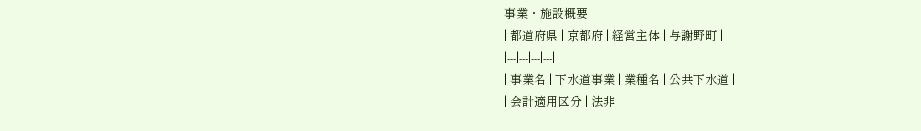事業・施設概要
| 都道府県 | 京都府 | 経営主体 | 与謝野町 |
|---|---|---|---|
| 事業名 | 下水道事業 | 業種名 | 公共下水道 |
| 会計適用区分 | 法非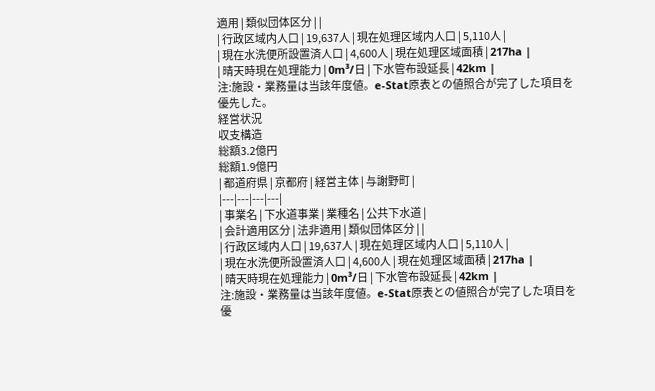適用 | 類似団体区分 | |
| 行政区域内人口 | 19,637人 | 現在処理区域内人口 | 5,110人 |
| 現在水洗便所設置済人口 | 4,600人 | 現在処理区域面積 | 217ha |
| 晴天時現在処理能力 | 0m³/日 | 下水管布設延長 | 42km |
注:施設・業務量は当該年度値。e-Stat原表との値照合が完了した項目を優先した。
経営状況
収支構造
総額3.2億円
総額1.9億円
| 都道府県 | 京都府 | 経営主体 | 与謝野町 |
|---|---|---|---|
| 事業名 | 下水道事業 | 業種名 | 公共下水道 |
| 会計適用区分 | 法非適用 | 類似団体区分 | |
| 行政区域内人口 | 19,637人 | 現在処理区域内人口 | 5,110人 |
| 現在水洗便所設置済人口 | 4,600人 | 現在処理区域面積 | 217ha |
| 晴天時現在処理能力 | 0m³/日 | 下水管布設延長 | 42km |
注:施設・業務量は当該年度値。e-Stat原表との値照合が完了した項目を優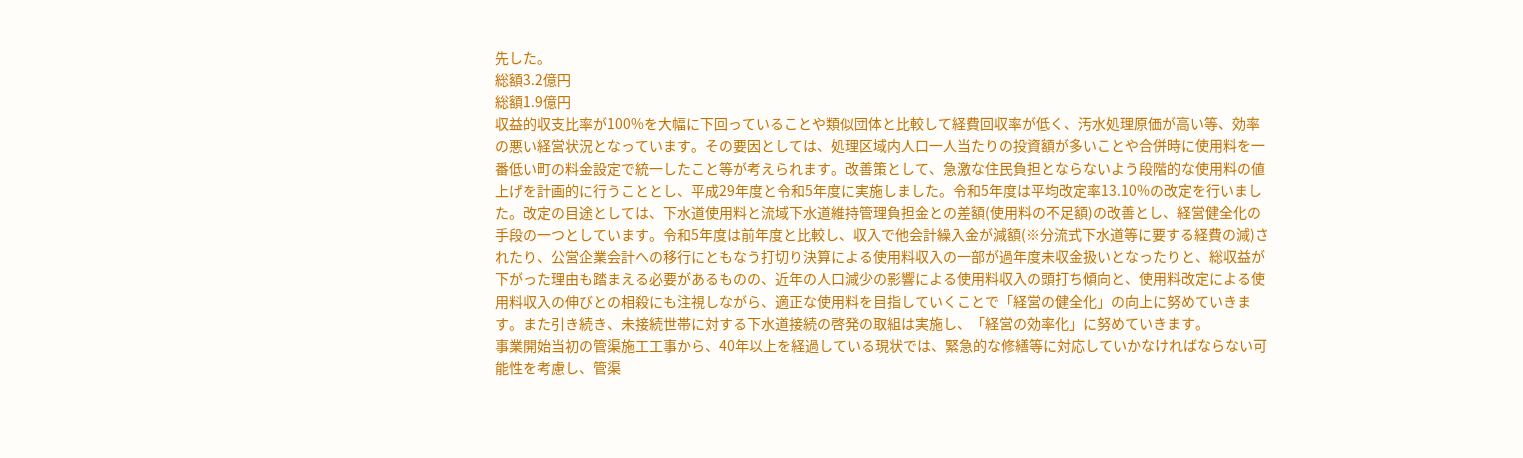先した。
総額3.2億円
総額1.9億円
収益的収支比率が100%を大幅に下回っていることや類似団体と比較して経費回収率が低く、汚水処理原価が高い等、効率の悪い経営状況となっています。その要因としては、処理区域内人口一人当たりの投資額が多いことや合併時に使用料を一番低い町の料金設定で統一したこと等が考えられます。改善策として、急激な住民負担とならないよう段階的な使用料の値上げを計画的に行うこととし、平成29年度と令和5年度に実施しました。令和5年度は平均改定率13.10%の改定を行いました。改定の目途としては、下水道使用料と流域下水道維持管理負担金との差額(使用料の不足額)の改善とし、経営健全化の手段の一つとしています。令和5年度は前年度と比較し、収入で他会計繰入金が減額(※分流式下水道等に要する経費の減)されたり、公営企業会計への移行にともなう打切り決算による使用料収入の一部が過年度未収金扱いとなったりと、総収益が下がった理由も踏まえる必要があるものの、近年の人口減少の影響による使用料収入の頭打ち傾向と、使用料改定による使用料収入の伸びとの相殺にも注視しながら、適正な使用料を目指していくことで「経営の健全化」の向上に努めていきます。また引き続き、未接続世帯に対する下水道接続の啓発の取組は実施し、「経営の効率化」に努めていきます。
事業開始当初の管渠施工工事から、40年以上を経過している現状では、緊急的な修繕等に対応していかなければならない可能性を考慮し、管渠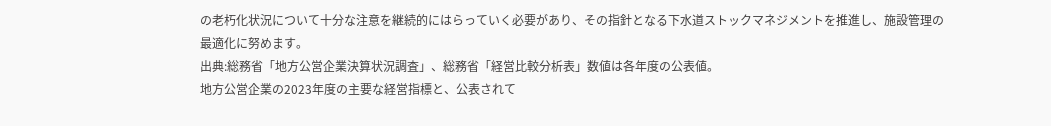の老朽化状況について十分な注意を継続的にはらっていく必要があり、その指針となる下水道ストックマネジメントを推進し、施設管理の最適化に努めます。
出典:総務省「地方公営企業決算状況調査」、総務省「経営比較分析表」数値は各年度の公表値。
地方公営企業の2023年度の主要な経営指標と、公表されて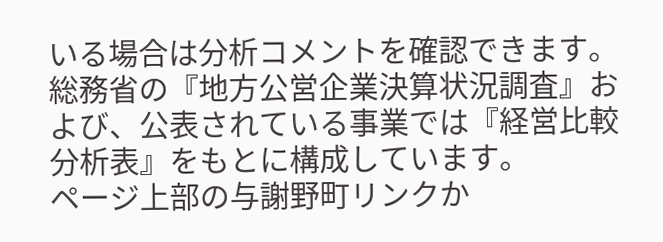いる場合は分析コメントを確認できます。
総務省の『地方公営企業決算状況調査』および、公表されている事業では『経営比較分析表』をもとに構成しています。
ページ上部の与謝野町リンクか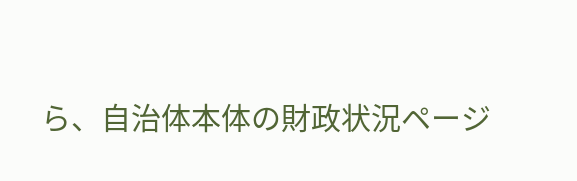ら、自治体本体の財政状況ページ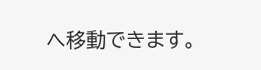へ移動できます。